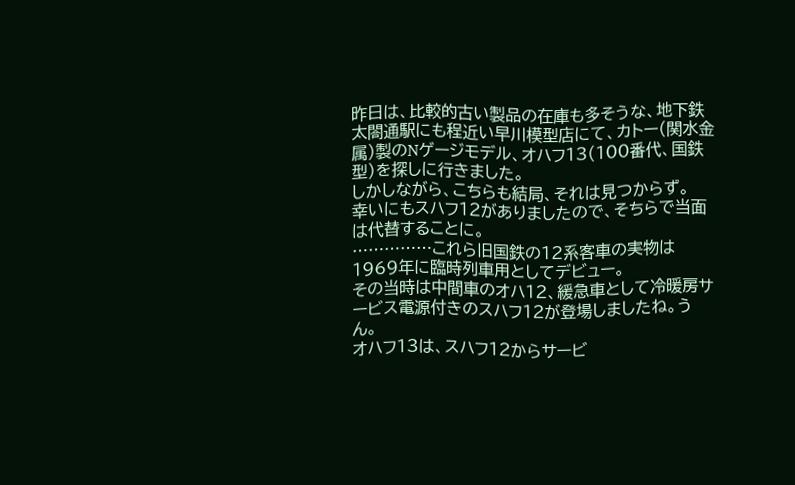昨日は、比較的古い製品の在庫も多そうな、地下鉄太閤通駅にも程近い早川模型店にて、カトー(関水金属)製のNゲージモデル、オハフ13(100番代、国鉄型)を探しに行きました。
しかしながら、こちらも結局、それは見つからず。
幸いにもスハフ12がありましたので、そちらで当面は代替することに。
……………これら旧国鉄の12系客車の実物は1969年に臨時列車用としてデビュー。
その当時は中間車のオハ12、緩急車として冷暖房サービス電源付きのスハフ12が登場しましたね。うん。
オハフ13は、スハフ12からサービ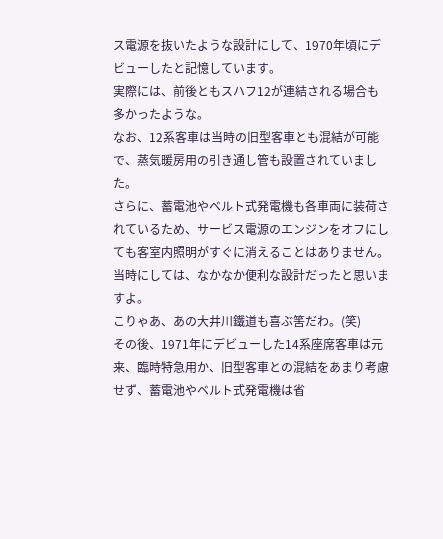ス電源を抜いたような設計にして、1970年頃にデビューしたと記憶しています。
実際には、前後ともスハフ12が連結される場合も多かったような。
なお、12系客車は当時の旧型客車とも混結が可能で、蒸気暖房用の引き通し管も設置されていました。
さらに、蓄電池やベルト式発電機も各車両に装荷されているため、サービス電源のエンジンをオフにしても客室内照明がすぐに消えることはありません。当時にしては、なかなか便利な設計だったと思いますよ。
こりゃあ、あの大井川鐵道も喜ぶ筈だわ。(笑)
その後、1971年にデビューした14系座席客車は元来、臨時特急用か、旧型客車との混結をあまり考慮せず、蓄電池やベルト式発電機は省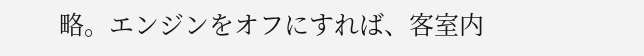略。エンジンをオフにすれば、客室内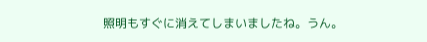照明もすぐに消えてしまいましたね。うん。